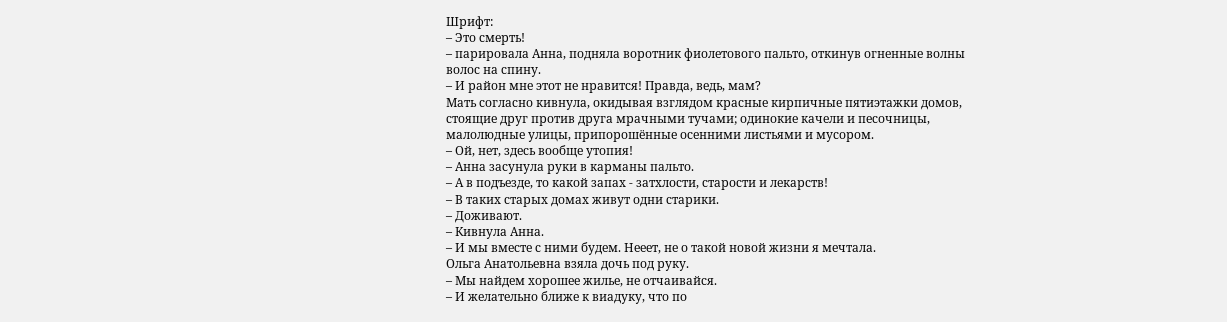Шрифт:
– Это смерть!
– парировала Анна, подняла воротник фиолетового пальто, откинув огненные волны волос на спину.
– И район мне этот не нравится! Правда, ведь, мам?
Мать согласно кивнула, окидывая взглядом красные кирпичные пятиэтажки домов, стоящие друг против друга мрачными тучами; одинокие качели и песочницы, малолюдные улицы, припорошённые осенними листьями и мусором.
– Ой, нет, здесь вообще утопия!
– Анна засунула руки в карманы пальто.
– А в подъезде, то какой запах - затхлости, старости и лекарств!
– В таких старых домах живут одни старики.
– Доживают.
– Кивнула Анна.
– И мы вместе с ними будем. Нееет, не о такой новой жизни я мечтала.
Ольга Анатольевна взяла дочь под руку.
– Мы найдем хорошее жилье, не отчаивайся.
– И желательно ближе к виадуку, что по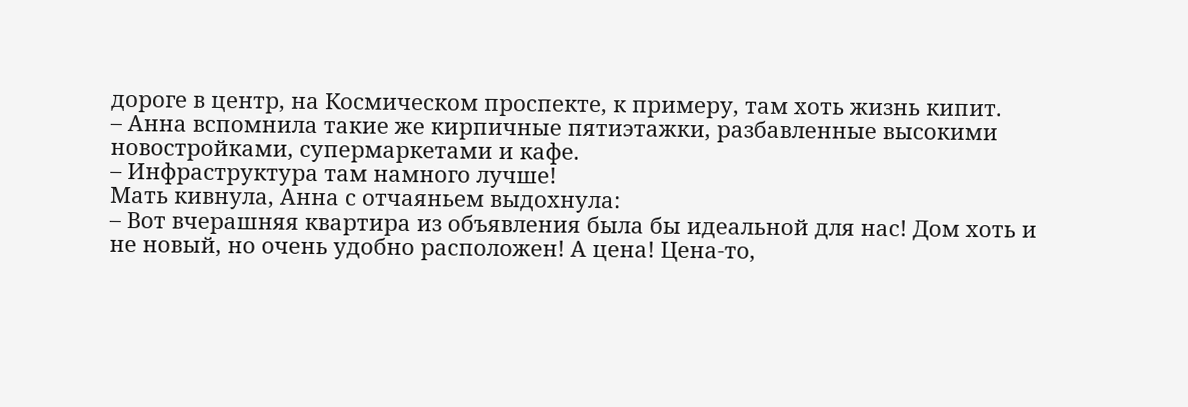дороге в центр, на Космическом проспекте, к примеру, там хоть жизнь кипит.
– Анна вспомнила такие же кирпичные пятиэтажки, разбавленные высокими новостройками, супермаркетами и кафе.
– Инфраструктура там намного лучше!
Мать кивнула, Анна с отчаяньем выдохнула:
– Вот вчерашняя квартира из объявления была бы идеальной для нас! Дом хоть и не новый, но очень удобно расположен! А цена! Цена-то,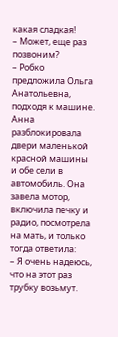какая сладкая!
– Может, еще раз позвоним?
– Робко предложила Ольга Анатольевна, подходя к машине. Анна разблокировала двери маленькой красной машины и обе сели в автомобиль. Она завела мотор, включила печку и радио, посмотрела на мать, и только тогда ответила:
– Я очень надеюсь, что на этот раз трубку возьмут.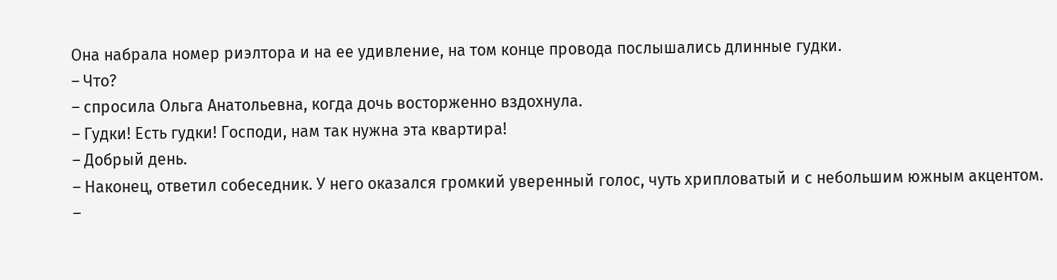Она набрала номер риэлтора и на ее удивление, на том конце провода послышались длинные гудки.
– Что?
– спросила Ольга Анатольевна, когда дочь восторженно вздохнула.
– Гудки! Есть гудки! Господи, нам так нужна эта квартира!
– Добрый день.
– Наконец, ответил собеседник. У него оказался громкий уверенный голос, чуть хрипловатый и с небольшим южным акцентом.
–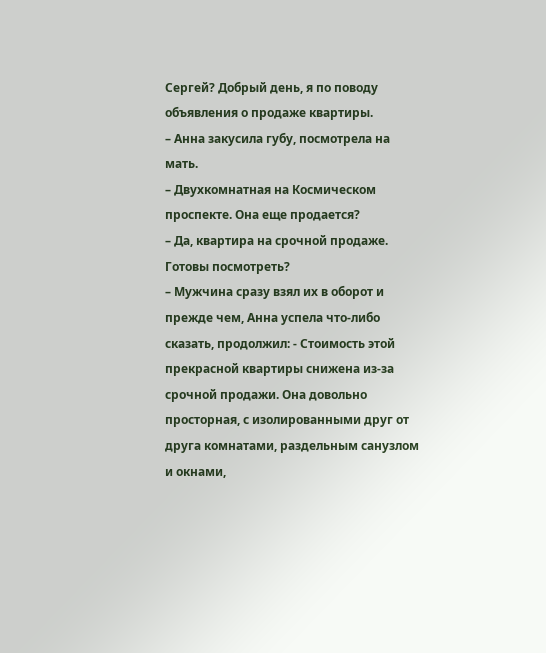Сергей? Добрый день, я по поводу объявления о продаже квартиры.
– Анна закусила губу, посмотрела на мать.
– Двухкомнатная на Космическом проспекте. Она еще продается?
– Да, квартира на срочной продаже. Готовы посмотреть?
– Мужчина сразу взял их в оборот и прежде чем, Анна успела что-либо сказать, продолжил: - Стоимость этой прекрасной квартиры снижена из-за срочной продажи. Она довольно просторная, с изолированными друг от друга комнатами, раздельным санузлом и окнами,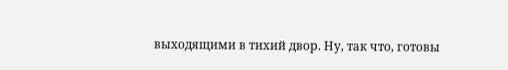выходящими в тихий двор. Ну, так что, готовы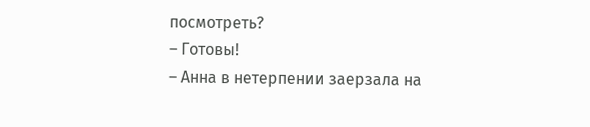посмотреть?
– Готовы!
– Анна в нетерпении заерзала на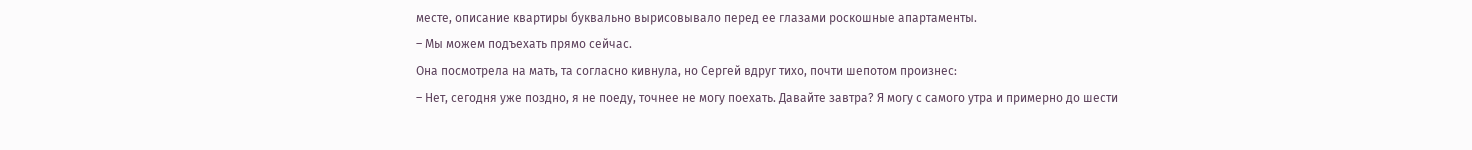месте, описание квартиры буквально вырисовывало перед ее глазами роскошные апартаменты.
– Мы можем подъехать прямо сейчас.
Она посмотрела на мать, та согласно кивнула, но Сергей вдруг тихо, почти шепотом произнес:
– Нет, сегодня уже поздно, я не поеду, точнее не могу поехать. Давайте завтра? Я могу с самого утра и примерно до шести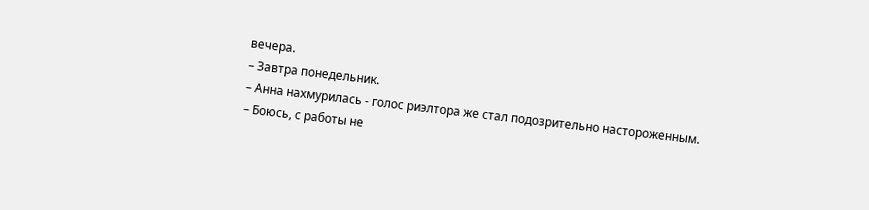вечера.
– Завтра понедельник.
– Анна нахмурилась - голос риэлтора же стал подозрительно настороженным.
– Боюсь, с работы не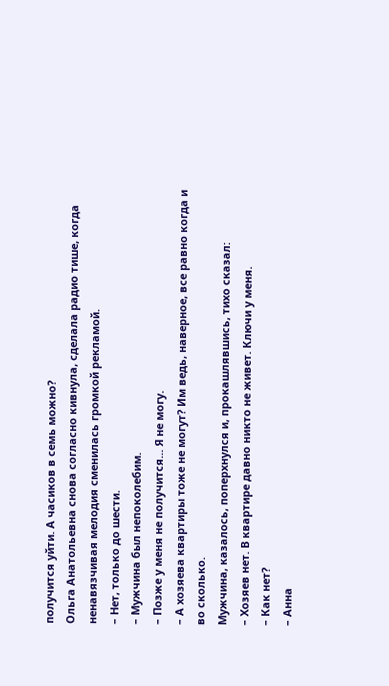получится уйти. А часиков в семь можно?
Ольга Анатольевна снова согласно кивнула, сделала радио тише, когда ненавязчивая мелодия сменилась громкой рекламой.
– Нет, только до шести.
– Мужчина был непоколебим.
– Позже у меня не получится... Я не могу.
– А хозяева квартиры тоже не могут? Им ведь, наверное, все равно когда и во сколько.
Мужчина, казалось, поперхнулся и, прокашлявшись, тихо сказал:
– Хозяев нет. В квартире давно никто не живет. Ключи у меня.
– Как нет?
– Анна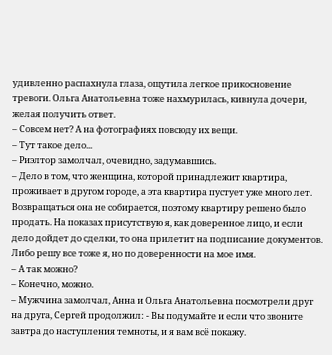удивленно распахнула глаза, ощутила легкое прикосновение тревоги. Ольга Анатольевна тоже нахмурилась, кивнула дочери, желая получить ответ.
– Совсем нет? А на фотографиях повсюду их вещи.
– Тут такое дело...
– Риэлтор замолчал, очевидно, задумавшись.
– Дело в том, что женщина, которой принадлежит квартира, проживает в другом городе, а эта квартира пустует уже много лет. Возвращаться она не собирается, поэтому квартиру решено было продать. На показах присутствую я, как доверенное лицо, и если дело дойдет до сделки, то она прилетит на подписание документов. Либо решу все тоже я, но по доверенности на мое имя.
– А так можно?
– Конечно, можно.
– Мужчина замолчал, Анна и Ольга Анатольевна посмотрели друг на друга, Сергей продолжил: - Вы подумайте и если что звоните завтра до наступления темноты, и я вам всё покажу.